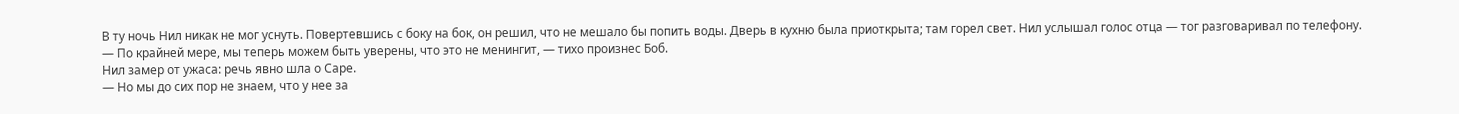В ту ночь Нил никак не мог уснуть. Повертевшись с боку на бок, он решил, что не мешало бы попить воды. Дверь в кухню была приоткрыта; там горел свет. Нил услышал голос отца — тог разговаривал по телефону.
— По крайней мере, мы теперь можем быть уверены, что это не менингит, — тихо произнес Боб.
Нил замер от ужаса: речь явно шла о Саре.
— Но мы до сих пор не знаем, что у нее за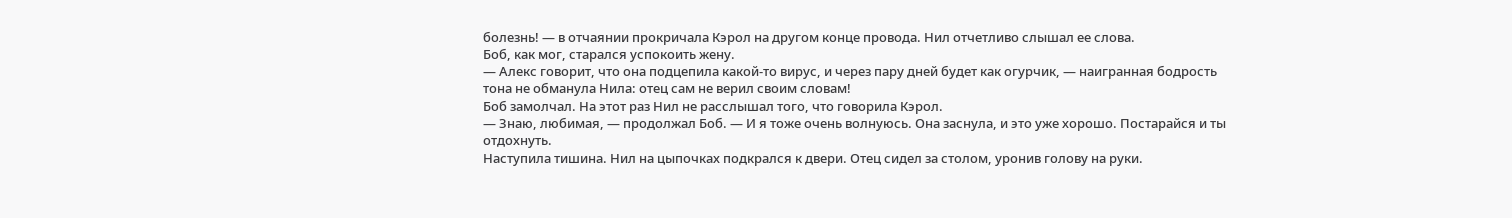болезнь! — в отчаянии прокричала Кэрол на другом конце провода. Нил отчетливо слышал ее слова.
Боб, как мог, старался успокоить жену.
— Алекс говорит, что она подцепила какой-то вирус, и через пару дней будет как огурчик, — наигранная бодрость тона не обманула Нила: отец сам не верил своим словам!
Боб замолчал. На этот раз Нил не расслышал того, что говорила Кэрол.
— Знаю, любимая, — продолжал Боб. — И я тоже очень волнуюсь. Она заснула, и это уже хорошо. Постарайся и ты отдохнуть.
Наступила тишина. Нил на цыпочках подкрался к двери. Отец сидел за столом, уронив голову на руки.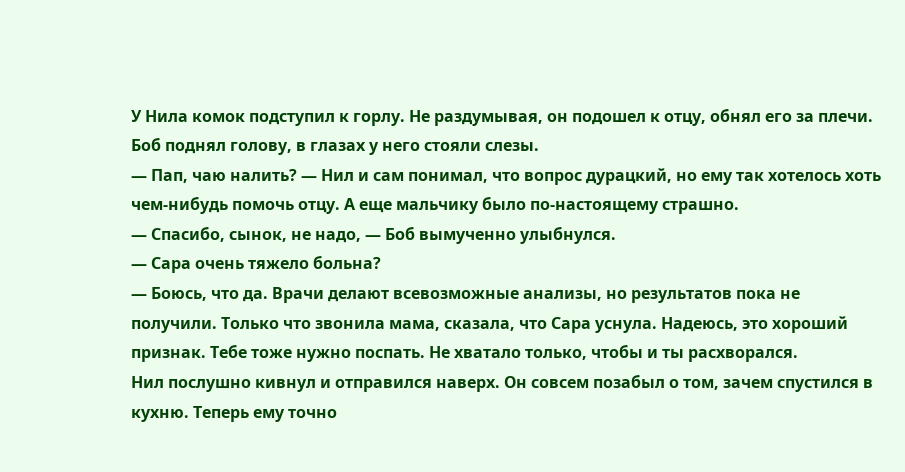У Нила комок подступил к горлу. Не раздумывая, он подошел к отцу, обнял его за плечи. Боб поднял голову, в глазах у него стояли слезы.
— Пап, чаю налить? — Нил и сам понимал, что вопрос дурацкий, но ему так хотелось хоть чем-нибудь помочь отцу. А еще мальчику было по-настоящему страшно.
— Спасибо, сынок, не надо, — Боб вымученно улыбнулся.
— Сара очень тяжело больна?
— Боюсь, что да. Врачи делают всевозможные анализы, но результатов пока не получили. Только что звонила мама, сказала, что Сара уснула. Надеюсь, это хороший признак. Тебе тоже нужно поспать. Не хватало только, чтобы и ты расхворался.
Нил послушно кивнул и отправился наверх. Он совсем позабыл о том, зачем спустился в кухню. Теперь ему точно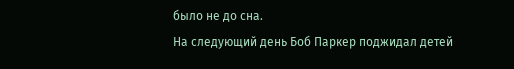было не до сна.
На следующий день Боб Паркер поджидал детей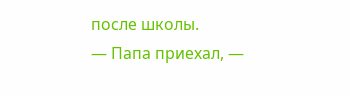после школы.
— Папа приехал, —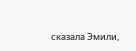сказала Эмили,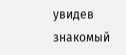увидев знакомый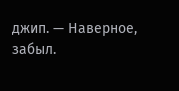джип. — Наверное, забыл.